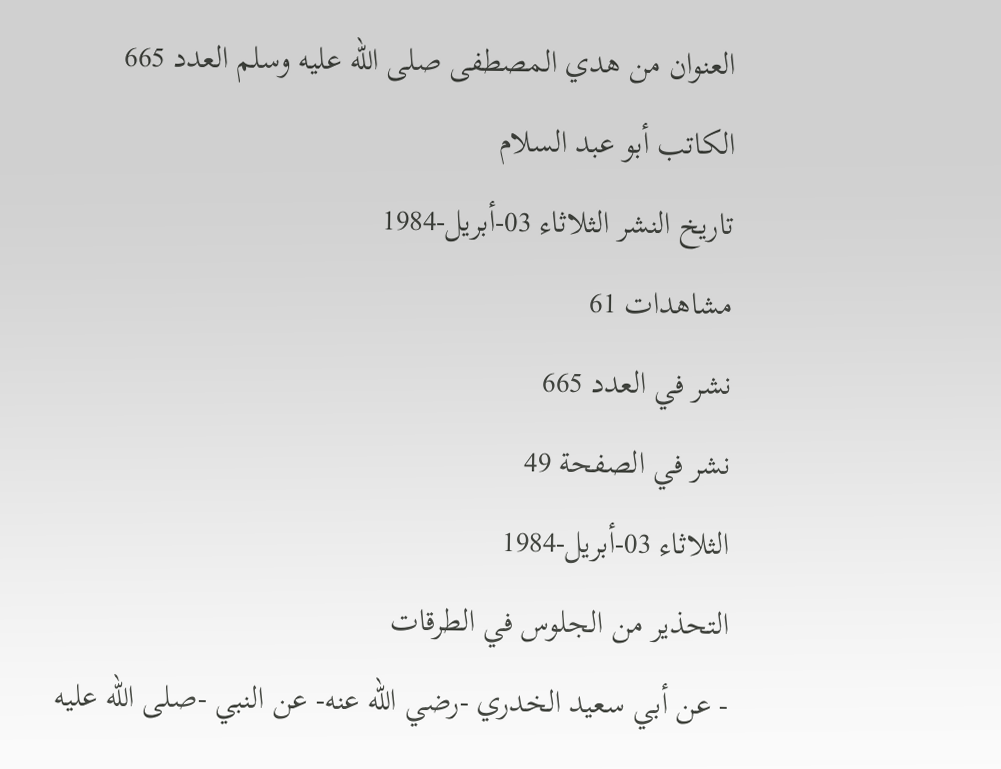العنوان من هدي المصطفى صلى الله عليه وسلم العدد 665
الكاتب أبو عبد السلام
تاريخ النشر الثلاثاء 03-أبريل-1984
مشاهدات 61
نشر في العدد 665
نشر في الصفحة 49
الثلاثاء 03-أبريل-1984
التحذير من الجلوس في الطرقات
- عن أبي سعيد الخدري -رضي الله عنه- عن النبي -صلى الله عليه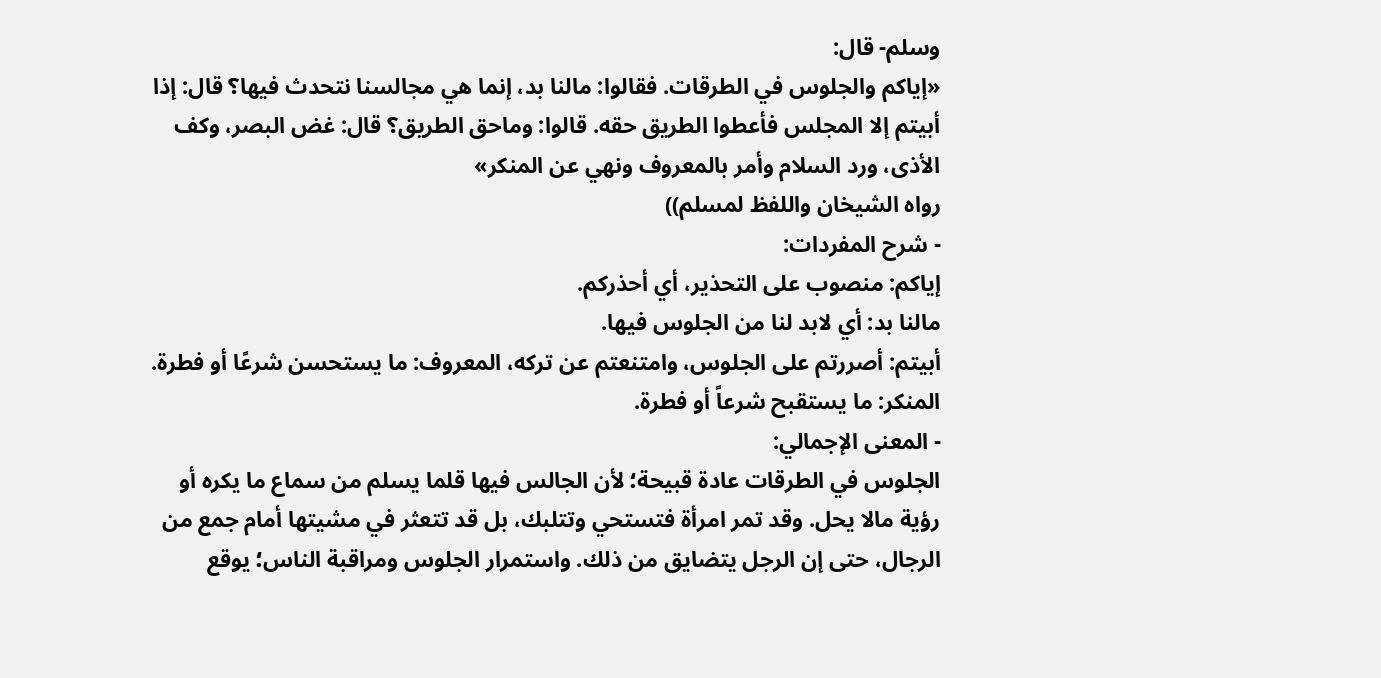وسلم- قال:
«إياكم والجلوس في الطرقات. فقالوا: مالنا بد، إنما هي مجالسنا نتحدث فيها؟ قال: إذا أبيتم إلا المجلس فأعطوا الطريق حقه. قالوا: وماحق الطريق؟ قال: غض البصر، وكف الأذى، ورد السلام وأمر بالمعروف ونهي عن المنكر»
رواه الشيخان واللفظ لمسلم))
- شرح المفردات:
إياكم: منصوب على التحذير، أي أحذركم.
مالنا بد: أي لابد لنا من الجلوس فيها.
أبيتم: أصررتم على الجلوس، وامتنعتم عن تركه، المعروف: ما يستحسن شرعًا أو فطرة. المنكر: ما يستقبح شرعاً أو فطرة.
- المعنى الإجمالي:
الجلوس في الطرقات عادة قبيحة؛ لأن الجالس فيها قلما يسلم من سماع ما يكره أو رؤية مالا يحل. وقد تمر امرأة فتستحي وتتلبك، بل قد تتعثر في مشيتها أمام جمع من الرجال، حتى إن الرجل يتضايق من ذلك. واستمرار الجلوس ومراقبة الناس؛ يوقع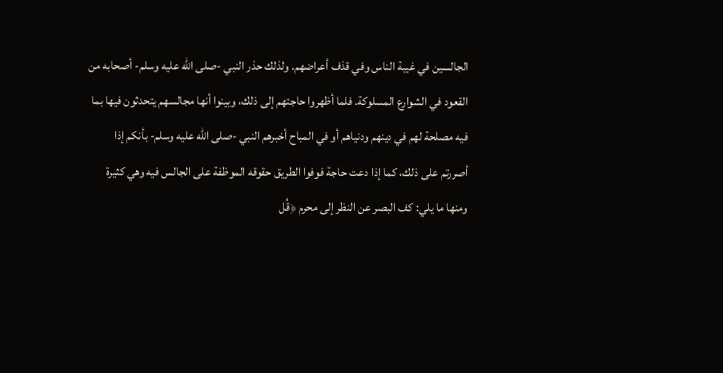الجالسين في غيبة الناس وفي قذف أعراضهم. ولذلك حذر النبي -صلى الله عليه وسلم- أصحابه من القعود في الشوارع المسلوكة. فلما أظهروا حاجتهم إلى ذلك، وبينوا أنها مجالسهم يتحدثون فيها بما فيه مصلحة لهم في دينهم ودنياهم أو في المباح أخبرهم النبي -صلى الله عليه وسلم- بأنكم إذا أصررتم على ذلك، كما إذا دعت حاجة فوفوا الطريق حقوقه الموظفة على الجالس فيه وهي كثيرة ومنها ما يلي: كف البصر عن النظر إلى محرم ﴿قُل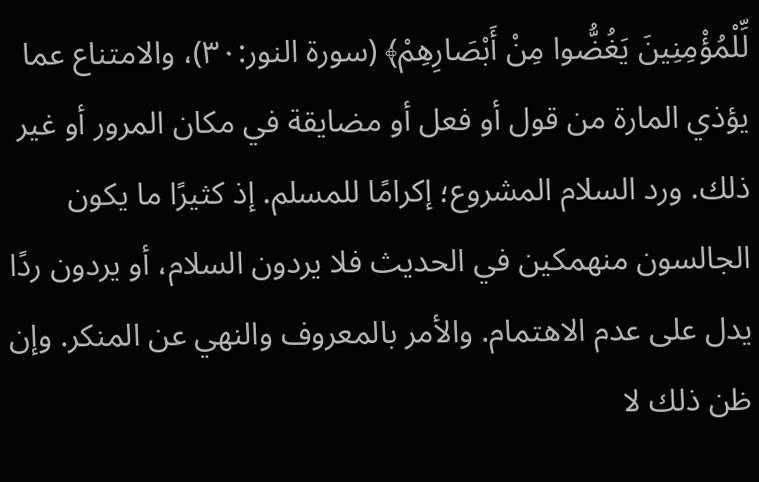لِّلْمُؤْمِنِينَ يَغُضُّوا مِنْ أَبْصَارِهِمْ﴾ (سورة النور:٣٠)، والامتناع عما يؤذي المارة من قول أو فعل أو مضايقة في مكان المرور أو غير ذلك. ورد السلام المشروع؛ إكرامًا للمسلم. إذ كثيرًا ما يكون الجالسون منهمكين في الحديث فلا يردون السلام، أو يردون ردًا يدل على عدم الاهتمام. والأمر بالمعروف والنهي عن المنكر. وإن ظن ذلك لا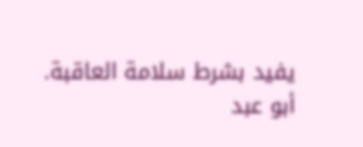يفيد بشرط سلامة العاقبة.
أبو عبد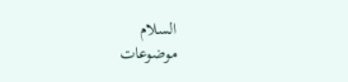السلام
موضوعات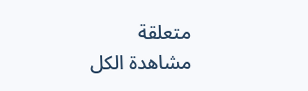متعلقة
مشاهدة الكل